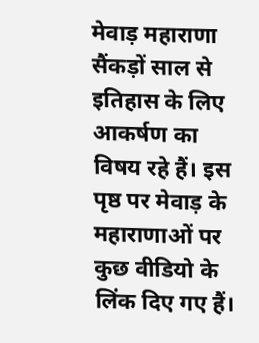मेवाड़ महाराणा सैंकड़ों साल से इतिहास के लिए आकर्षण का विषय रहे हैं। इस पृष्ठ पर मेवाड़ के महाराणाओं पर कुछ वीडियो के लिंक दिए गए हैं।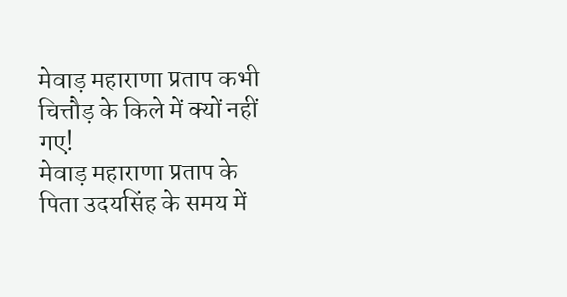मेवाड़ महाराणा प्रताप कभी चित्तौड़ के किले में क्यों नहीं गए!
मेवाड़ महाराणा प्रताप के पिता उदयसिंह के समय में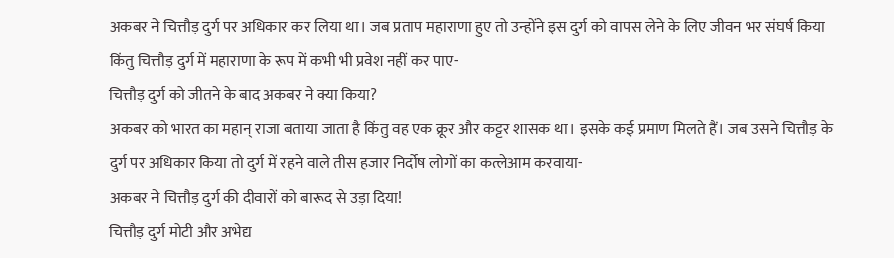अकबर ने चित्तौड़ दुर्ग पर अधिकार कर लिया था। जब प्रताप महाराणा हुए तो उन्होंने इस दुर्ग को वापस लेने के लिए जीवन भर संघर्ष किया किंतु चित्तौड़ दुर्ग में महाराणा के रूप में कभी भी प्रवेश नहीं कर पाए-
चित्तौड़ दुर्ग को जीतने के बाद अकबर ने क्या किया?
अकबर को भारत का महान् राजा बताया जाता है किंतु वह एक क्रूर और कट्टर शासक था। इसके कई प्रमाण मिलते हैं। जब उसने चित्तौड़ के दुर्ग पर अधिकार किया तो दुर्ग में रहने वाले तीस हजार निर्दोष लोगों का कत्लेआम करवाया-
अकबर ने चित्तौड़ दुर्ग की दीवारों को बारूद से उड़ा दिया!
चित्तौड़ दुर्ग मोटी और अभेद्य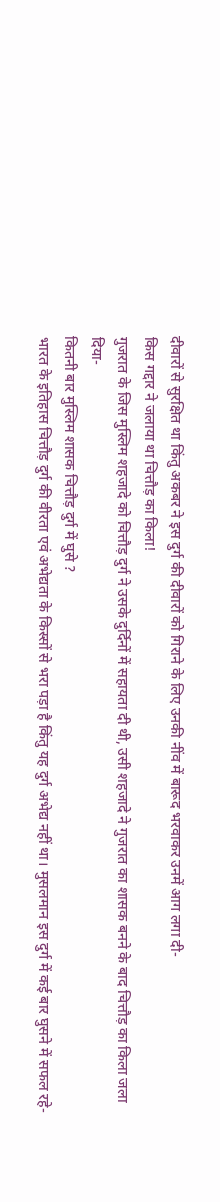दीवारों से सुरक्षित था किंतु अकबर ने इस दुर्ग की दीवारों को गिराने के लिए उनकी नींव में बारूद भरवाकर उनमें आग लगा दी-
किस गद्दार ने जलाया था चित्तौड़ का किला!
गुजरात के जिस मुस्लिम शहजादे को चित्तौड़ दुर्ग ने उसके दुर्दिनों में सहायता दी थी, उसी शहजादे ने गुजरात का शासक बनने के बाद चित्तौड़ का किला जला दिया-
कितनी बार मुस्लिम शासक चित्तौड़ दुर्ग में घुसे ?
भारत के इतिहास चित्तौड़ दुर्ग की वीरता एवं अभेद्यता के किस्सों से भरा पड़ा है किंतु यह दुर्ग अभेद्य नहीं था। मुसलमान इस दुर्ग में कई बार घुसने में सफल रहे-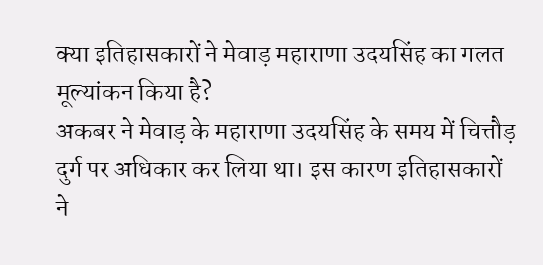क्या इतिहासकारों ने मेवाड़ महाराणा उदयसिंह का गलत मूल्यांकन किया है?
अकबर ने मेवाड़ के महाराणा उदयसिंह के समय में चित्तौड़ दुर्ग पर अधिकार कर लिया था। इस कारण इतिहासकारों ने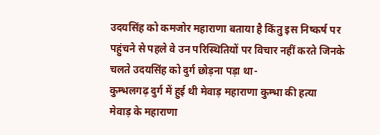उदयसिंह को कमजोर महाराणा बताया है किंतु इस निष्कर्ष पर पहुंचने से पहले वे उन परिस्थितियों पर विचार नहीं करते जिनके चलते उदयसिंह को दुर्ग छोड़ना पड़ा था-
कुम्भलगढ़ दुर्ग में हुई थी मेवाड़ महाराणा कुम्भा की हत्या
मेवाड़ के महाराणा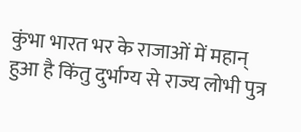कुंभा भारत भर के राजाओं में महान् हुआ है किंतु दुर्भाग्य से राज्य लोभी पुत्र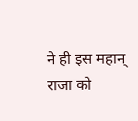ने ही इस महान् राजा को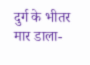दुर्ग के भीतर मार डाला-